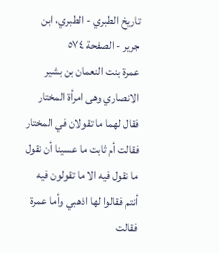تاريخ الطبري - الطبري، ابن جرير - الصفحة ٥٧٤
عمرة بنت النعمان بن بشير الانصاري وهى امرأة المختار فقال لهما ما تقولان في المختار فقالت أم ثابت ما عسينا أن نقول ما نقول فيه الا ما تقولون فيه أنتم فقالوا لها اذهبي وأما عمرة فقالت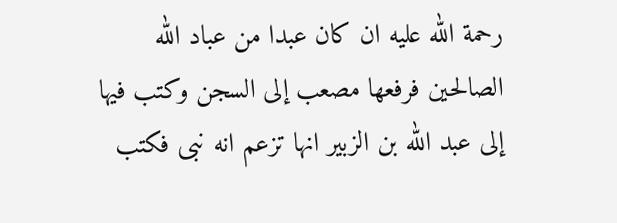رحمة الله عليه ان كان عبدا من عباد الله الصالحين فرفعها مصعب إلى السجن وكتب فيها إلى عبد الله بن الزبير انها تزعم انه نبى فكتب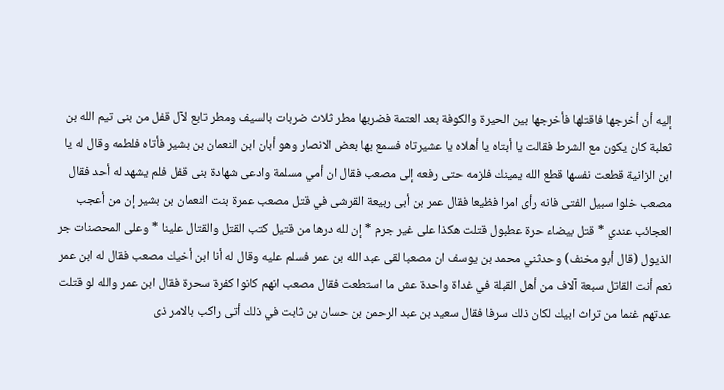إليه أن أخرجها فاقتلها فأخرجها بين الحيرة والكوفة بعد العتمة فضربها مطر ثلاث ضربات بالسيف ومطر تابع لآل قفل من بنى تيم الله بن ثعلبة كان يكون مع الشرط فقالت يا أبتاه يا أهلاه يا عشيرتاه فسمع بها بعض الانصار وهو أبان ابن النعمان بن بشير فأتاه فلطمه وقال له يا ابن الزانية قطعت نفسها قطع الله يمينك فلزمه حتى رفعه إلى مصعب فقال ان أمي مسلمة وادعى شهادة بنى قفل فلم يشهد له أحد فقال مصعب خلوا سبيل الفتى فانه رأى امرا فظيعا فقال عمر بن أبى ربيعة القرشى في قتل مصعب عمرة بنت النعمان بن بشير إن من أعجب العجائب عندي * قتل بيضاء حرة عطبول قتلت هكذا على غير جرم * إن لله درها من قتيل كتب القتل والقتال علينا * وعلى المحصنات جر الذيول (قال أبو مخنف) وحدثني محمد بن يوسف ان مصعبا لقى عبد الله بن عمر فسلم عليه وقال له أنا ابن أخيك مصعب فقال له ابن عمر نعم أنت القاتل سبعة آلاف من أهل القبلة في غداة واحدة عش ما استطعت فقال مصعب انهم كانوا كفرة سحرة فقال ابن عمر والله لو قتلت عدتهم غنما من تراث ابيك لكان ذلك سرفا فقال سعيد بن عبد الرحمن بن حسان بن ثابت في ذلك أتى راكب بالامر ذى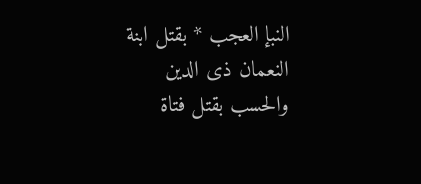النبإ العجب * بقتل ابنة النعمان ذى الدين والحسب بقتل فتاة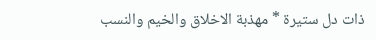ذات دل ستيرة * مهذبة الاخلاق والخيم والنسب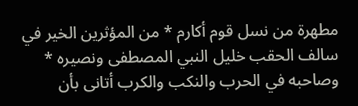مطهرة من نسل قوم أكارم * من المؤثرين الخير في سالف الحقب خليل النبي المصطفى ونصيره * وصاحبه في الحرب والنكب والكرب أتانى بأن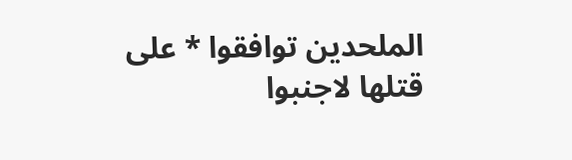الملحدين توافقوا * على قتلها لاجنبوا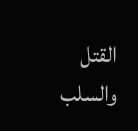القتل والسلب